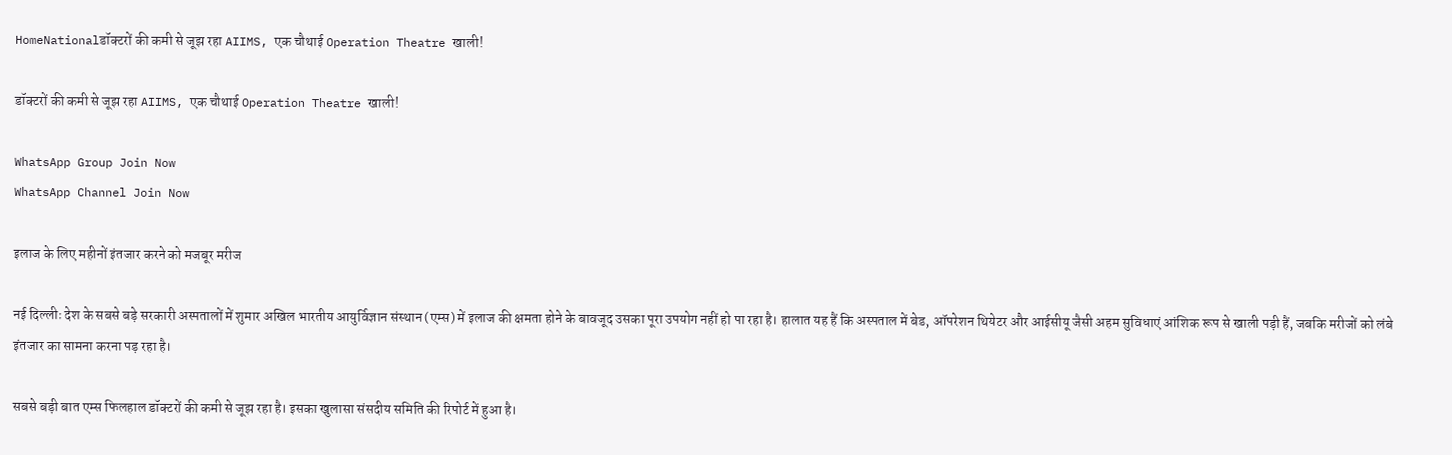HomeNationalडॉक्टरों की कमी से जूझ रहा AIIMS, एक चौथाई Operation Theatre खाली!

डॉक्टरों की कमी से जूझ रहा AIIMS, एक चौथाई Operation Theatre खाली!

WhatsApp Group Join Now
WhatsApp Channel Join Now

इलाज के लिए महीनों इंतजार करने को मजबूर मरीज

नई दिल्लीः देश के सबसे बड़े सरकारी अस्पतालों में शुमार अखिल भारतीय आयुर्विज्ञान संस्थान (एम्स) में इलाज की क्षमता होने के बावजूद उसका पूरा उपयोग नहीं हो पा रहा है। हालात यह हैं कि अस्पताल में बेड, ऑपरेशन थियेटर और आईसीयू जैसी अहम सुविधाएं आंशिक रूप से खाली पड़ी हैं, जबकि मरीजों को लंबे इंतजार का सामना करना पड़ रहा है।

सबसे बड़ी बात एम्स फिलहाल डॉक्टरों की कमी से जूझ रहा है। इसका खुलासा संसदीय समिति की रिपोर्ट में हुआ है।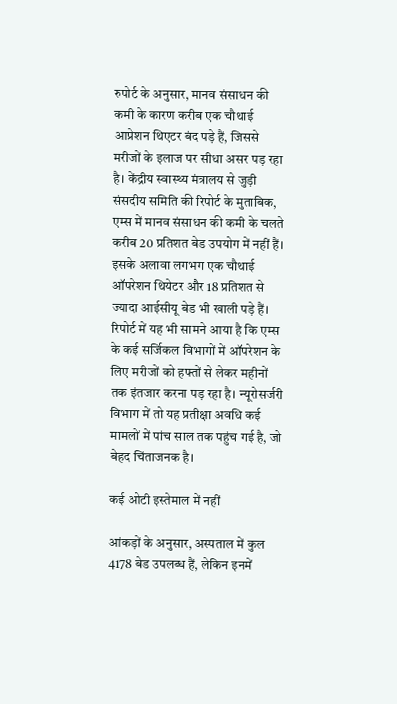रुपोर्ट के अनुसार, मानव संसाधन की कमी के कारण करीब एक चौथाई आप्रेशन थिएटर बंद पड़े हैं, जिससे मरीजों के इलाज पर सीधा असर पड़ रहा है। केंद्रीय स्वास्थ्य मंत्रालय से जुड़ी संसदीय समिति की रिपोर्ट के मुताबिक, एम्स में मानव संसाधन की कमी के चलते करीब 20 प्रतिशत बेड उपयोग में नहीं हैं। इसके अलावा लगभग एक चौथाई ऑपरेशन थियेटर और 18 प्रतिशत से ज्यादा आईसीयू बेड भी खाली पड़े हैं। रिपोर्ट में यह भी सामने आया है कि एम्स के कई सर्जिकल विभागों में ऑपरेशन के लिए मरीजों को हफ्तों से लेकर महीनों तक इंतजार करना पड़ रहा है। न्यूरोसर्जरी विभाग में तो यह प्रतीक्षा अवधि कई मामलों में पांच साल तक पहुंच गई है, जो बेहद चिंताजनक है।

कई ओटी इस्तेमाल में नहीं

आंकड़ों के अनुसार, अस्पताल में कुल 4178 बेड उपलब्ध हैं, लेकिन इनमें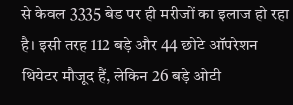से केवल 3335 बेड पर ही मरीजों का इलाज हो रहा है। इसी तरह 112 बड़े और 44 छोटे ऑपरेशन थियेटर मौजूद हैं, लेकिन 26 बड़े ओटी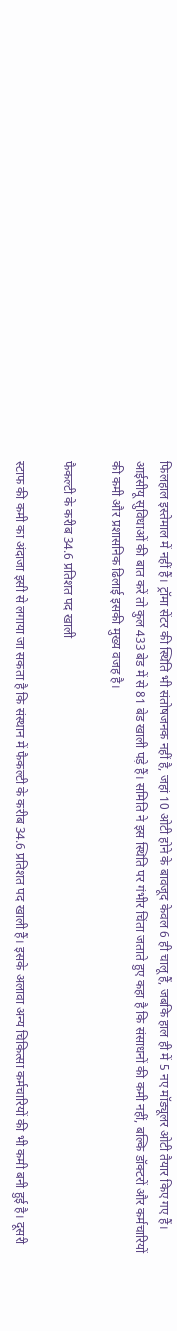फिलहाल इस्तेमाल में नहीं हैं। ट्रॉमा सेंटर की स्थिति भी संतोषजनक नहीं है, जहां 10 ओटी होने के बावजूद केवल 6 ही चालू हैं, जबकि हाल ही में 5 नए मॉड्यूलर ओटी तैयार किए गए हैं। आईसीयू सुविधाओं की बात करें तो कुल 433 बेड में से 81 बेड खाली पड़े हैं। समिति ने इस स्थिति पर गंभीर चिंता जताते हुए कहा है कि संसाधनों की कमी नहीं, बल्कि डॉक्टरों और कर्मचारियों की कमी और प्रशासनिक ढिलाई इसकी मुख्य वजह है।

फैकल्टी के करीब 34.6 प्रतिशत पद खाली

स्टाफ की कमी का अंदाजा इसी से लगाया जा सकता है कि संस्थान में फैकल्टी के करीब 34.6 प्रतिशत पद खाली हैं। इसके अलावा अन्य चिकित्सा कर्मचारियों की भी कमी बनी हुई है। दूसरी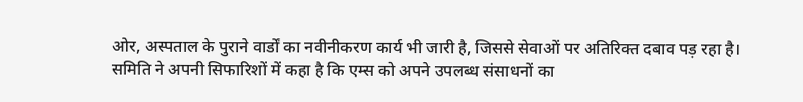ओर, अस्पताल के पुराने वार्डों का नवीनीकरण कार्य भी जारी है, जिससे सेवाओं पर अतिरिक्त दबाव पड़ रहा है। समिति ने अपनी सिफारिशों में कहा है कि एम्स को अपने उपलब्ध संसाधनों का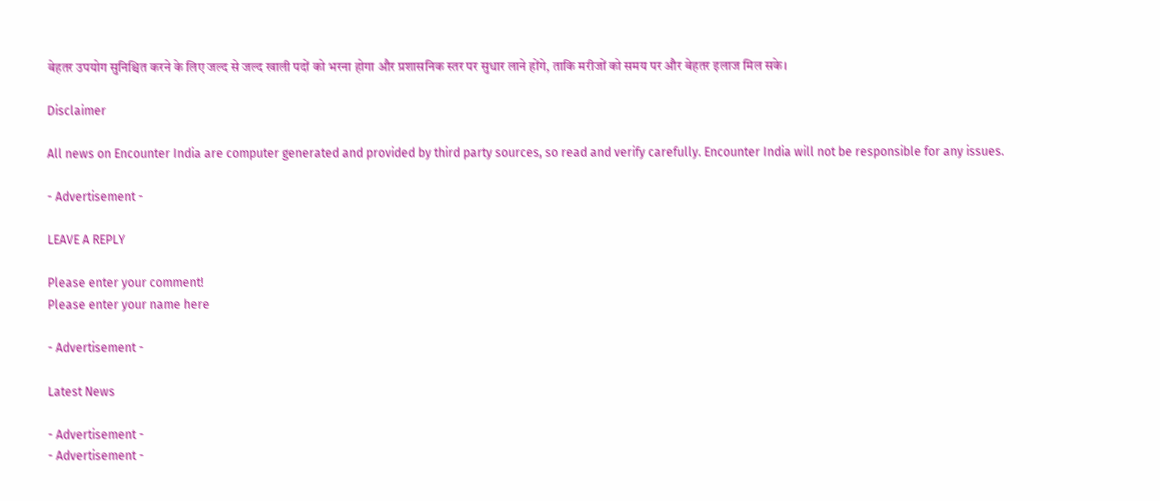बेहतर उपयोग सुनिश्चित करने के लिए जल्द से जल्द खाली पदों को भरना होगा और प्रशासनिक स्तर पर सुधार लाने होंगे, ताकि मरीजों को समय पर और बेहतर इलाज मिल सके।

Disclaimer

All news on Encounter India are computer generated and provided by third party sources, so read and verify carefully. Encounter India will not be responsible for any issues.

- Advertisement -

LEAVE A REPLY

Please enter your comment!
Please enter your name here

- Advertisement -

Latest News

- Advertisement -
- Advertisement -